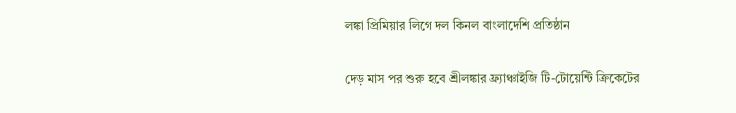লঙ্কা প্রিমিয়ার লিগে দল কিনল বাংলাদেশি প্রতিষ্ঠান

দেড় মাস পর শুরু হবে শ্রীলঙ্কার ফ্র্যাঞ্চাইজি টি-টোয়েন্টি ক্রিকেটের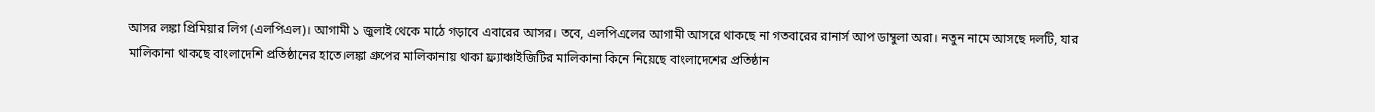আসর লঙ্কা প্রিমিয়ার লিগ (এলপিএল)। আগামী ১ জুলাই থেকে মাঠে গড়াবে এবারের আসর। তবে, এলপিএলের আগামী আসরে থাকছে না গতবারের রানার্স আপ ডাম্বুলা অরা। নতুন নামে আসছে দলটি, যার মালিকানা থাকছে বাংলাদেশি প্রতিষ্ঠানের হাতে।লঙ্কা গ্রুপের মালিকানায় থাকা ফ্র্যাঞ্চাইজিটির মালিকানা কিনে নিয়েছে বাংলাদেশের প্রতিষ্ঠান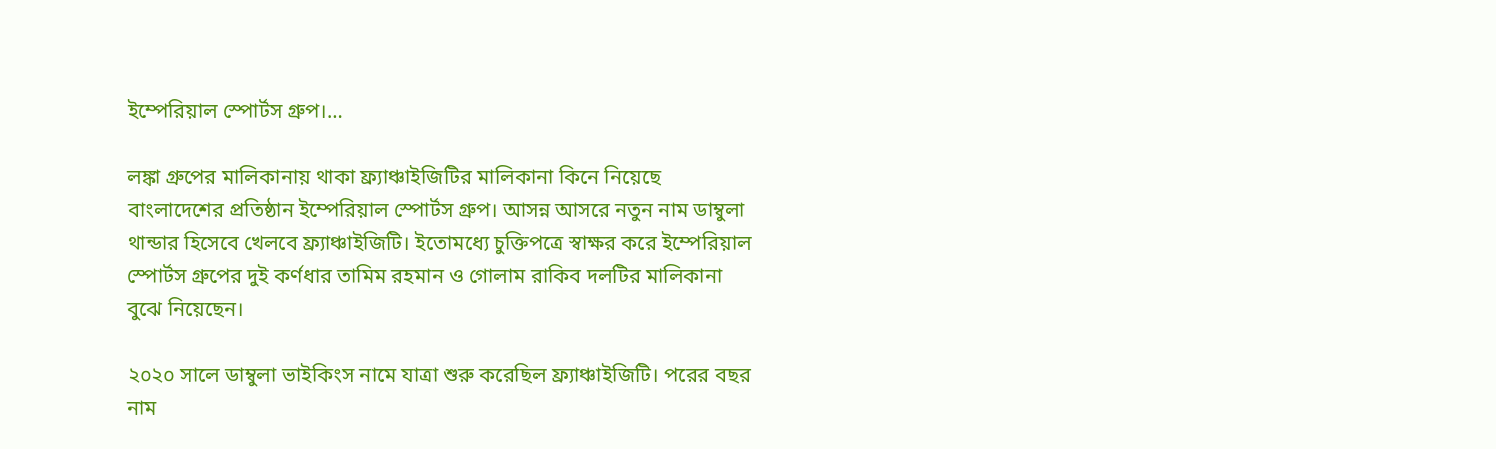ইম্পেরিয়াল স্পোর্টস গ্রুপ।…

লঙ্কা গ্রুপের মালিকানায় থাকা ফ্র্যাঞ্চাইজিটির মালিকানা কিনে নিয়েছে বাংলাদেশের প্রতিষ্ঠান ইম্পেরিয়াল স্পোর্টস গ্রুপ। আসন্ন আসরে নতুন নাম ডাম্বুলা থান্ডার হিসেবে খেলবে ফ্র্যাঞ্চাইজিটি। ইতোমধ্যে চুক্তিপত্রে স্বাক্ষর করে ইম্পেরিয়াল স্পোর্টস গ্রুপের দুই কর্ণধার তামিম রহমান ও গোলাম রাকিব দলটির মালিকানা বুঝে নিয়েছেন।

২০২০ সালে ডাম্বুলা ভাইকিংস নামে যাত্রা শুরু করেছিল ফ্র্যাঞ্চাইজিটি। পরের বছর নাম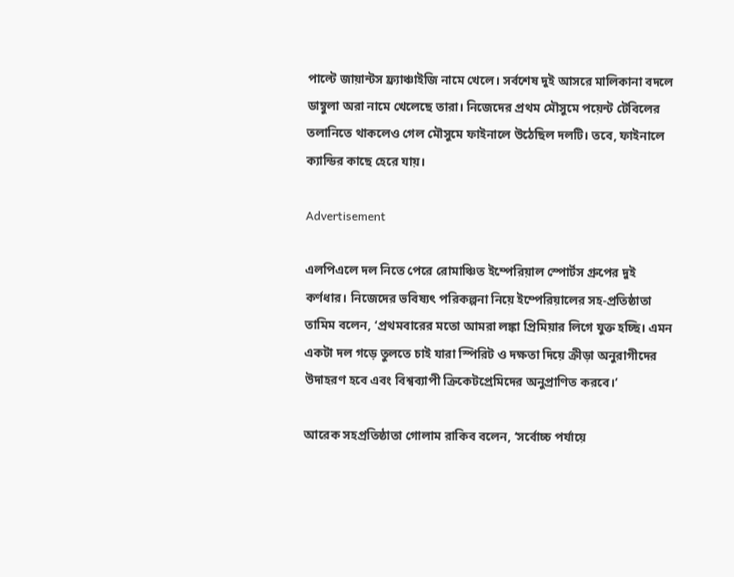পাল্টে জায়ান্টস ফ্র্যাঞ্চাইজি নামে খেলে। সর্বশেষ দুই আসরে মালিকানা বদলে ডাম্বুলা অরা নামে খেলেছে তারা। নিজেদের প্রথম মৌসুমে পয়েন্ট টেবিলের তলানিতে থাকলেও গেল মৌসুমে ফাইনালে উঠেছিল দলটি। তবে, ফাইনালে ক্যান্ডির কাছে হেরে যায়।

Advertisement

এলপিএলে দল নিতে পেরে রোমাঞ্চিত ইম্পেরিয়াল স্পোর্টস গ্রুপের দুই কর্ণধার। নিজেদের ভবিষ্যৎ পরিকল্পনা নিয়ে ইম্পেরিয়ালের সহ-প্রতিষ্ঠাতা তামিম বলেন, ‘প্রথমবারের মতো আমরা লঙ্কা প্রিমিয়ার লিগে যুক্ত হচ্ছি। এমন একটা দল গড়ে তুলতে চাই যারা স্পিরিট ও দক্ষতা দিয়ে ক্রীড়া অনুরাগীদের উদাহরণ হবে এবং বিশ্বব্যাপী ক্রিকেটপ্রেমিদের অনুপ্রাণিত করবে।’

আরেক সহপ্রতিষ্ঠাতা গোলাম রাকিব বলেন, ‘সর্বোচ্চ পর্যায়ে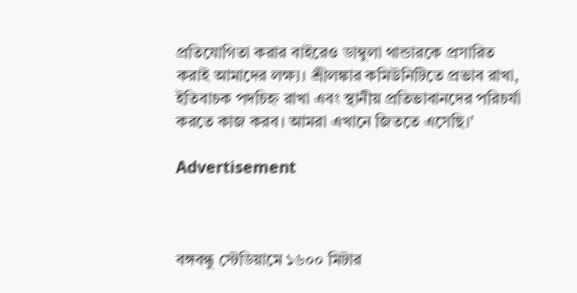প্রতিযোগিতা করার বাইরেও ডাম্বুলা থান্ডারকে প্রসারিত করাই আমাদের লক্ষ্য। শ্রীলঙ্কার কমিউনিটিতে প্রভাব রাখা, ইতিবাচক পদচিহ্ন রাখা এবং স্থানীয় প্রতিভাবানদের পরিচর্যা করতে কাজ করব। আমরা এখানে জিততে এসেছি।’

Advertisement



বঙ্গবন্ধু স্টেডিয়ামে ১৬০০ মিটার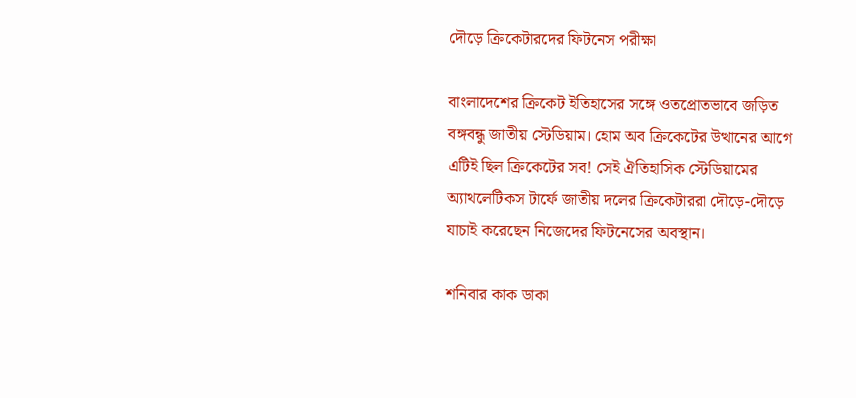দৌড়ে ক্রিকেটারদের ফিটনেস পরীক্ষা

বাংলাদেশের ক্রিকেট ইতিহাসের সঙ্গে ওতপ্রোতভাবে জড়িত বঙ্গবন্ধু জাতীয় স্টেডিয়াম। হোম অব ক্রিকেটের উত্থানের আগে এটিই ছিল ক্রিকেটের সব! সেই ঐতিহাসিক স্টেডিয়ামের অ্যাথলেটিকস টার্ফে জাতীয় দলের ক্রিকেটাররা দৌড়ে-দৌড়ে যাচাই করেছেন নিজেদের ফিটনেসের অবস্থান।

শনিবার কাক ডাকা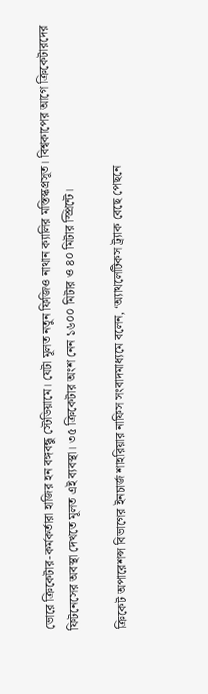ভোরে ক্রিকেটার-কর্মকর্তারা হাজির হন বঙ্গবন্ধু স্টেডিয়ামে। যেটা মূলত নতুন ফিজিও নাথান ক্যালির মস্তিস্কপ্রসূত। বিশ্বকাপের আগে ক্রিকেটারদের ফিটনেসের অবস্থা দেখতে মূলত এই ব্যবস্থা। ৩৫ ক্রিকেটার অংশ নেন ১৬০০ মিটার ও ৪০ মিটার স্প্রিন্টে।

ক্রিকেট অপারেশন্স বিভাগের ইনচার্জ শাহরিয়ার নাফিস সংবাদমাধ্যমে বলেন, ‘অ্যাথলেটিকস ট্র্যাক বেছে পেছনে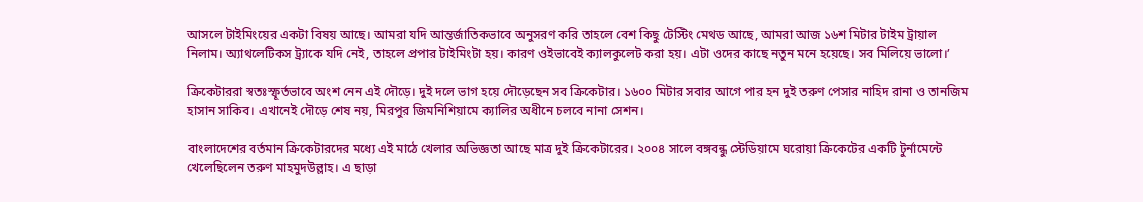আসলে টাইমিংয়ের একটা বিষয় আছে। আমরা যদি আন্তর্জাতিকভাবে অনুসরণ করি তাহলে বেশ কিছু টেস্টিং মেথড আছে, আমরা আজ ১৬শ মিটার টাইম ট্রায়াল নিলাম। অ্যাথলেটিকস ট্র্যাকে যদি নেই, তাহলে প্রপার টাইমিংটা হয়। কারণ ওইভাবেই ক্যালকুলেট করা হয়। এটা ওদের কাছে নতুন মনে হয়েছে। সব মিলিয়ে ভালো।’

ক্রিকেটাররা স্বতঃস্ফূর্তভাবে অংশ নেন এই দৌড়ে। দুই দলে ভাগ হয়ে দৌড়েছেন সব ক্রিকেটার। ১৬০০ মিটার সবার আগে পার হন দুই তরুণ পেসার নাহিদ রানা ও তানজিম হাসান সাকিব। এখানেই দৌড়ে শেষ নয়, মিরপুর জিমনিশিয়ামে ক্যালির অধীনে চলবে নানা সেশন।

বাংলাদেশের বর্তমান ক্রিকেটারদের মধ্যে এই মাঠে খেলার অভিজ্ঞতা আছে মাত্র দুই ক্রিকেটারের। ২০০৪ সালে বঙ্গবন্ধু স্টেডিয়ামে ঘরোয়া ক্রিকেটের একটি টুর্নামেন্টে খেলেছিলেন তরুণ মাহমুদউল্লাহ। এ ছাড়া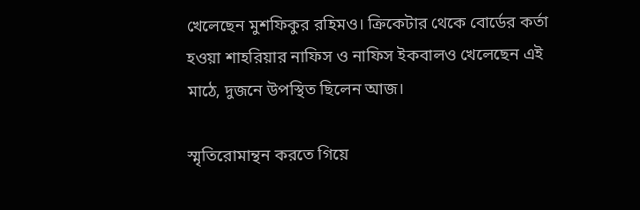খেলেছেন মুশফিকুর রহিমও। ক্রিকেটার থেকে বোর্ডের কর্তা হওয়া শাহরিয়ার নাফিস ও নাফিস ইকবালও খেলেছেন এই মাঠে, দুজনে উপস্থিত ছিলেন আজ।

স্মৃতিরোমান্থন করতে গিয়ে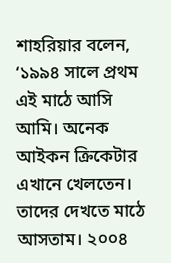শাহরিয়ার বলেন, ‘১৯৯৪ সালে প্রথম এই মাঠে আসি আমি। অনেক আইকন ক্রিকেটার এখানে খেলতেন। তাদের দেখতে মাঠে আসতাম। ২০০৪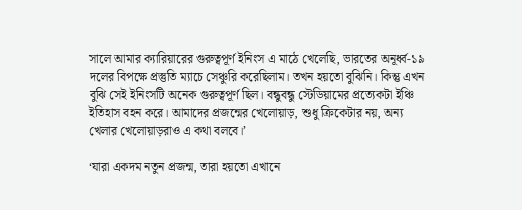সালে আমার ক্যারিয়ারের গুরুত্বপূর্ণ ইনিংস এ মাঠে খেলেছি, ভারতের অনূর্ধ্ব-১৯ দলের বিপক্ষে প্রস্তুতি ম্যাচে সেঞ্চুরি করেছিলাম। তখন হয়তো বুঝিনি। কিন্তু এখন বুঝি সেই ইনিংসটি অনেক গুরুত্বপূর্ণ ছিল। বন্ধুবন্ধু স্টেডিয়ামের প্রত্যেকটা ইঞ্চি ইতিহাস বহন করে। আমাদের প্রজন্মের খেলোয়াড়, শুধু ক্রিকেটার নয়, অন্য খেলার খেলোয়াড়রাও এ কথা বলবে।’

‘যারা একদম নতুন প্রজন্ম, তারা হয়তো এখানে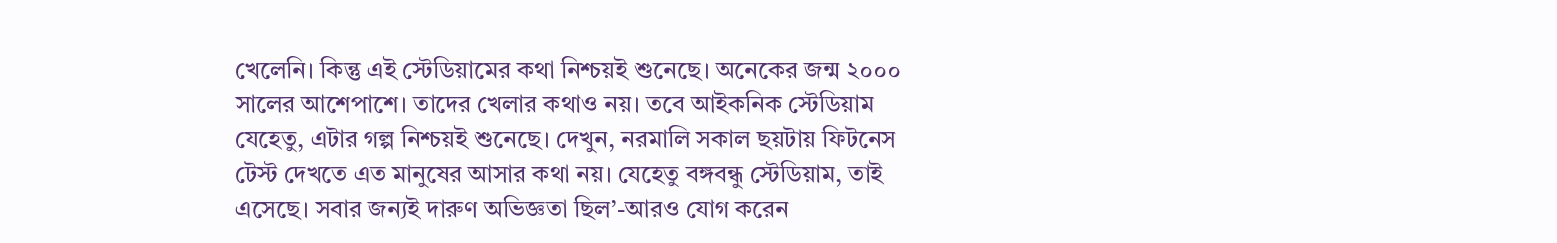খেলেনি। কিন্তু এই স্টেডিয়ামের কথা নিশ্চয়ই শুনেছে। অনেকের জন্ম ২০০০ সালের আশেপাশে। তাদের খেলার কথাও নয়। তবে আইকনিক স্টেডিয়াম যেহেতু, এটার গল্প নিশ্চয়ই শুনেছে। দেখুন, নরমালি সকাল ছয়টায় ফিটনেস টেস্ট দেখতে এত মানুষের আসার কথা নয়। যেহেতু বঙ্গবন্ধু স্টেডিয়াম, তাই এসেছে। সবার জন্যই দারুণ অভিজ্ঞতা ছিল’-আরও যোগ করেন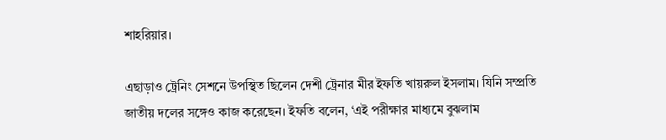শাহরিয়ার।

এছাড়াও ট্রেনিং সেশনে উপস্থিত ছিলেন দেশী ট্রেনার মীর ইফতি খায়রুল ইসলাম। যিনি সম্প্রতি জাতীয় দলের সঙ্গেও কাজ করেছেন। ইফতি বলেন, ‘এই পরীক্ষার মাধ্যমে বুঝলাম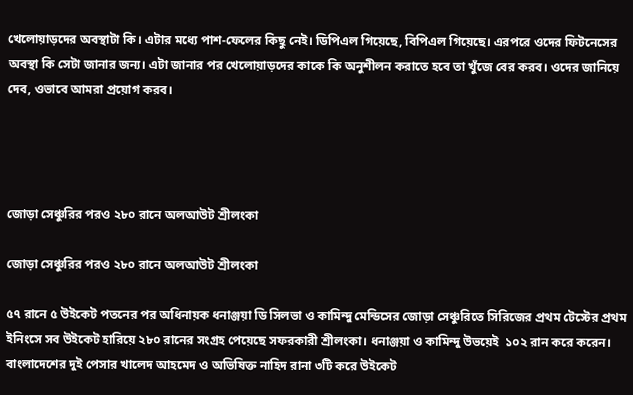খেলোয়াড়দের অবস্থাটা কি। এটার মধ্যে পাশ-ফেলের কিছু নেই। ডিপিএল গিয়েছে, বিপিএল গিয়েছে। এরপরে ওদের ফিটনেসের অবস্থা কি সেটা জানার জন্য। এটা জানার পর খেলোয়াড়দের কাকে কি অনুশীলন করাতে হবে তা খুঁজে বের করব। ওদের জানিয়ে দেব, ওভাবে আমরা প্রয়োগ করব।




জোড়া সেঞ্চুরির পরও ২৮০ রানে অলআউট শ্রীলংকা

জোড়া সেঞ্চুরির পরও ২৮০ রানে অলআউট শ্রীলংকা

৫৭ রানে ৫ উইকেট পতনের পর অধিনায়ক ধনাঞ্জয়া ডি সিলভা ও কামিন্দু মেন্ডিসের জোড়া সেঞ্চুরিতে সিরিজের প্রথম টেস্টের প্রথম ইনিংসে সব উইকেট হারিয়ে ২৮০ রানের সংগ্রহ পেয়েছে সফরকারী শ্রীলংকা। ধনাঞ্জয়া ও কামিন্দু উভয়েই  ১০২ রান করে করেন। বাংলাদেশের দুই পেসার খালেদ আহমেদ ও অভিষিক্ত নাহিদ রানা ৩টি করে উইকেট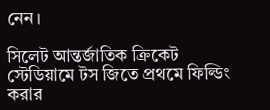নেন।

সিলেট আন্তর্জাতিক ক্রিকেট স্টেডিয়ামে টস জিতে প্রথমে ফিল্ডিং করার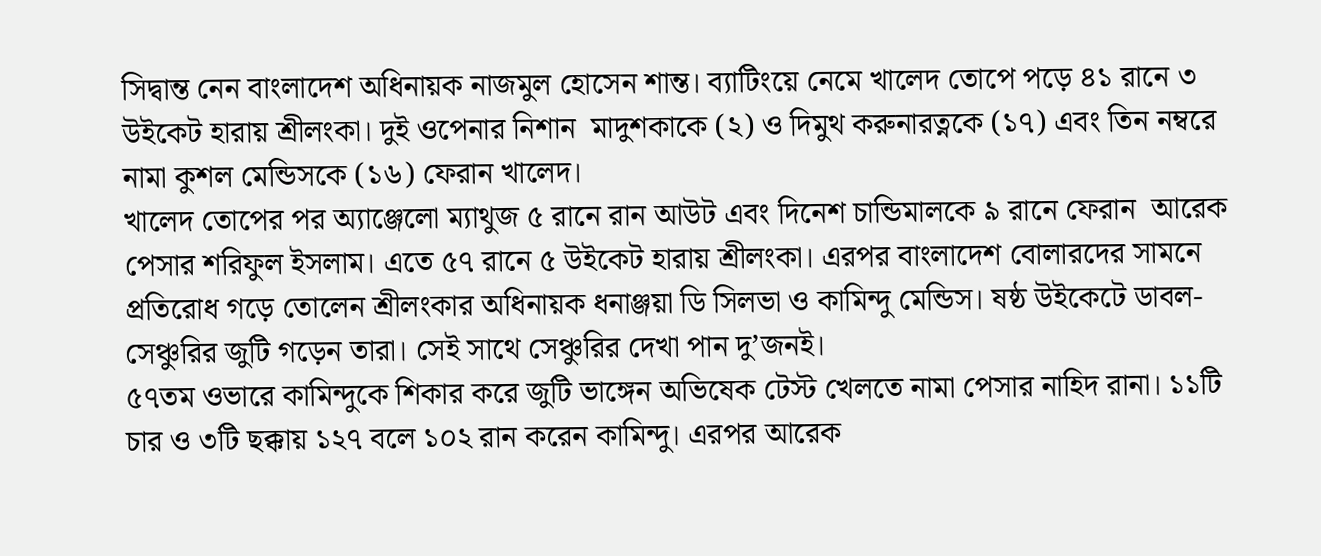সিদ্বান্ত নেন বাংলাদেশ অধিনায়ক নাজমুল হোসেন শান্ত। ব্যাটিংয়ে নেমে খালেদ তোপে পড়ে ৪১ রানে ৩ উইকেট হারায় শ্রীলংকা। দুই ওপেনার নিশান  মাদুশকাকে (২) ও দিমুথ করুনারত্নকে (১৭) এবং তিন নম্বরে নামা কুশল মেন্ডিসকে (১৬) ফেরান খালেদ।
খালেদ তোপের পর অ্যাঞ্জেলো ম্যাথুজ ৫ রানে রান আউট এবং দিনেশ চান্ডিমালকে ৯ রানে ফেরান  আরেক পেসার শরিফুল ইসলাম। এতে ৫৭ রানে ৫ উইকেট হারায় শ্রীলংকা। এরপর বাংলাদেশ বোলারদের সামনে প্রতিরোধ গড়ে তোলেন শ্রীলংকার অধিনায়ক ধনাঞ্জয়া ডি সিলভা ও কামিন্দু মেন্ডিস। ষষ্ঠ উইকেটে ডাবল-সেঞ্চুরির জুটি গড়েন তারা। সেই সাথে সেঞ্চুরির দেখা পান দু’জনই।
৫৭তম ওভারে কামিন্দুকে শিকার করে জুটি ভাঙ্গেন অভিষেক টেস্ট খেলতে নামা পেসার নাহিদ রানা। ১১টি চার ও ৩টি ছক্কায় ১২৭ বলে ১০২ রান করেন কামিন্দু। এরপর আরেক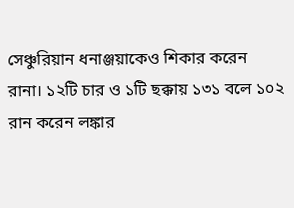সেঞ্চুরিয়ান ধনাঞ্জয়াকেও শিকার করেন রানা। ১২টি চার ও ১টি ছক্কায় ১৩১ বলে ১০২ রান করেন লঙ্কার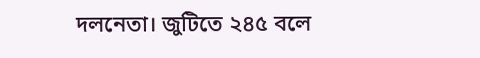দলনেতা। জুটিতে ২৪৫ বলে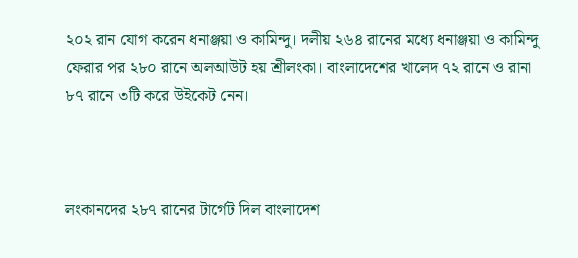২০২ রান যোগ করেন ধনাঞ্জয়া ও কামিন্দু। দলীয় ২৬৪ রানের মধ্যে ধনাঞ্জয়া ও কামিন্দু ফেরার পর ২৮০ রানে অলআউট হয় শ্রীলংকা। বাংলাদেশের খালেদ ৭২ রানে ও রানা ৮৭ রানে ৩টি করে উইকেট নেন।



লংকানদের ২৮৭ রানের টার্গেট দিল বাংলাদেশ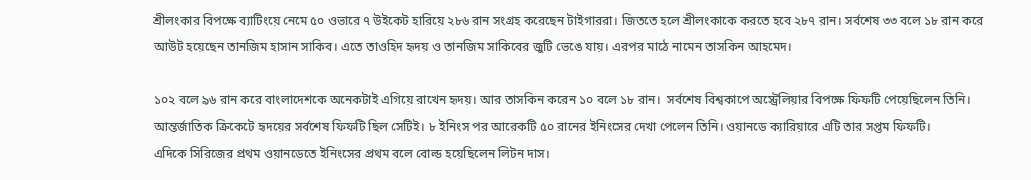শ্রীলংকার বিপক্ষে ব্যাটিংয়ে নেমে ৫০ ওভারে ৭ উইকেট হারিয়ে ২৮৬ রান সংগ্রহ করেছেন টাইগাররা। জিততে হলে শ্রীলংকাকে করতে হবে ২৮৭ রান। সর্বশেষ ৩৩ বলে ১৮ রান করে আউট হয়েছেন তানজিম হাসান সাকিব। এতে তাওহিদ হৃদয় ও তানজিম সাকিবের জুটি ভেঙে যায়। এরপর মাঠে নামেন তাসকিন আহমেদ।

১০২ বলে ৯৬ রান করে বাংলাদেশকে অনেকটাই এগিয়ে রাখেন হৃদয়। আর তাসকিন করেন ১০ বলে ১৮ রান।  সর্বশেষ বিশ্বকাপে অস্ট্রেলিয়ার বিপক্ষে ফিফটি পেয়েছিলেন তিনি। আন্তর্জাতিক ক্রিকেটে হৃদয়ের সর্বশেষ ফিফটি ছিল সেটিই। ৮ ইনিংস পর আরেকটি ৫০ রানের ইনিংসের দেখা পেলেন তিনি। ওয়ানডে ক্যারিয়ারে এটি তার সপ্তম ফিফটি।
এদিকে সিরিজের প্রথম ওয়ানডেতে ইনিংসের প্রথম বলে বোল্ড হয়েছিলেন লিটন দাস।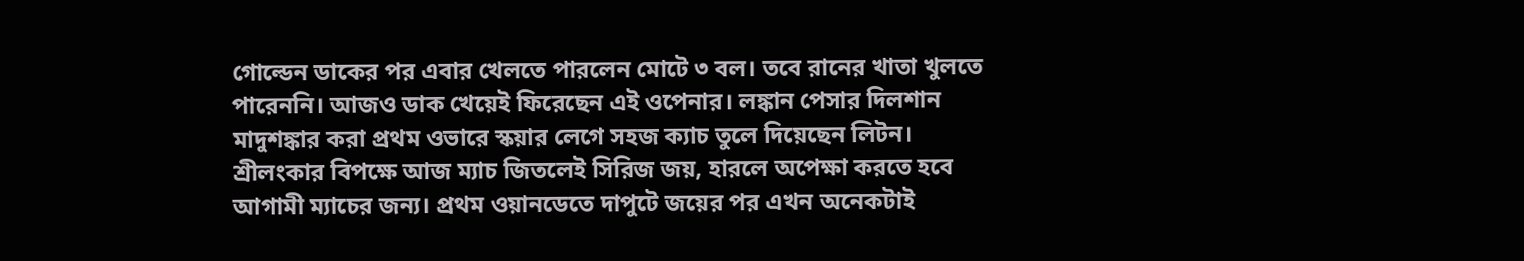গোল্ডেন ডাকের পর এবার খেলতে পারলেন মোটে ৩ বল। তবে রানের খাতা খুলতে পারেননি। আজও ডাক খেয়েই ফিরেছেন এই ওপেনার। লঙ্কান পেসার দিলশান মাদুশঙ্কার করা প্রথম ওভারে স্কয়ার লেগে সহজ ক্যাচ তুলে দিয়েছেন লিটন।
শ্রীলংকার বিপক্ষে আজ ম্যাচ জিতলেই সিরিজ জয়, হারলে অপেক্ষা করতে হবে আগামী ম্যাচের জন্য। প্রথম ওয়ানডেতে দাপুটে জয়ের পর এখন অনেকটাই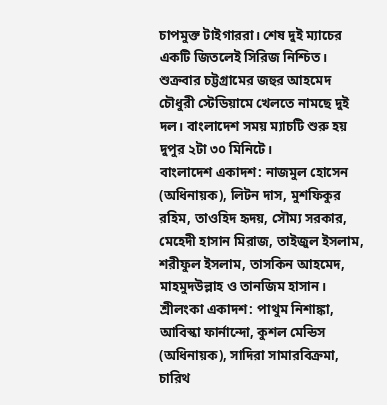চাপমুক্ত টাইগাররা। শেষ দুই ম্যাচের একটি জিতলেই সিরিজ নিশ্চিত।
শুক্রবার চট্টগ্রামের জহুর আহমেদ চৌধুরী স্টেডিয়ামে খেলতে নামছে দুই দল। বাংলাদেশ সময় ম্যাচটি শুরু হয় দুপুর ২টা ৩০ মিনিটে।
বাংলাদেশ একাদশ: নাজমুল হোসেন (অধিনায়ক), লিটন দাস, মুশফিকুর রহিম, তাওহিদ হৃদয়, সৌম্য সরকার, মেহেদী হাসান মিরাজ, তাইজুল ইসলাম, শরীফুল ইসলাম, তাসকিন আহমেদ, মাহমুদউল্লাহ ও তানজিম হাসান।
শ্রীলংকা একাদশ: পাথুম নিশাঙ্কা, আবিস্কা ফার্নান্দো, কুশল মেন্ডিস (অধিনায়ক), সাদিরা সামারবিক্রমা, চারিথ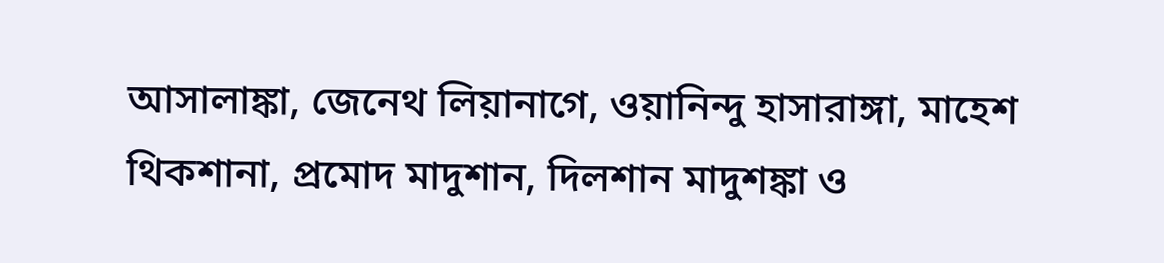আসালাঙ্কা, জেনেথ লিয়ানাগে, ওয়ানিন্দু হাসারাঙ্গা, মাহেশ থিকশানা, প্রমোদ মাদুশান, দিলশান মাদুশঙ্কা ও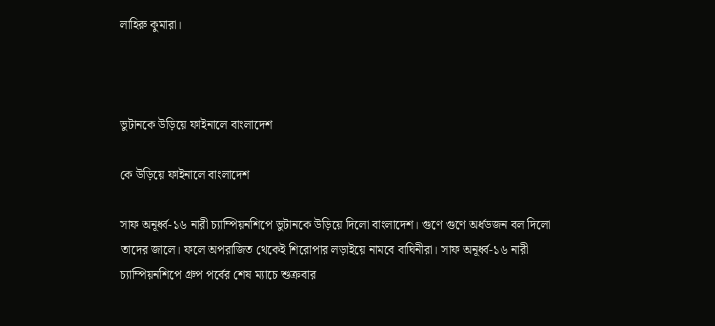লাহিরু কুমারা।



ভুটানকে উড়িয়ে ফাইনালে বাংলাদেশ

কে উড়িয়ে ফাইনালে বাংলাদেশ

সাফ অনূর্ধ্ব-১৬ নারী চ্যাম্পিয়নশিপে ভুটানকে উড়িয়ে দিলো বাংলাদেশ। গুণে গুণে অর্ধডজন বল দিলো তাদের জালে। ফলে অপরাজিত থেকেই শিরোপার লড়াইয়ে নামবে বাঘিনীরা। সাফ অনূর্ধ্ব-১৬ নারী চ্যাম্পিয়নশিপে গ্রুপ পর্বের শেষ ম্যাচে শুক্রবার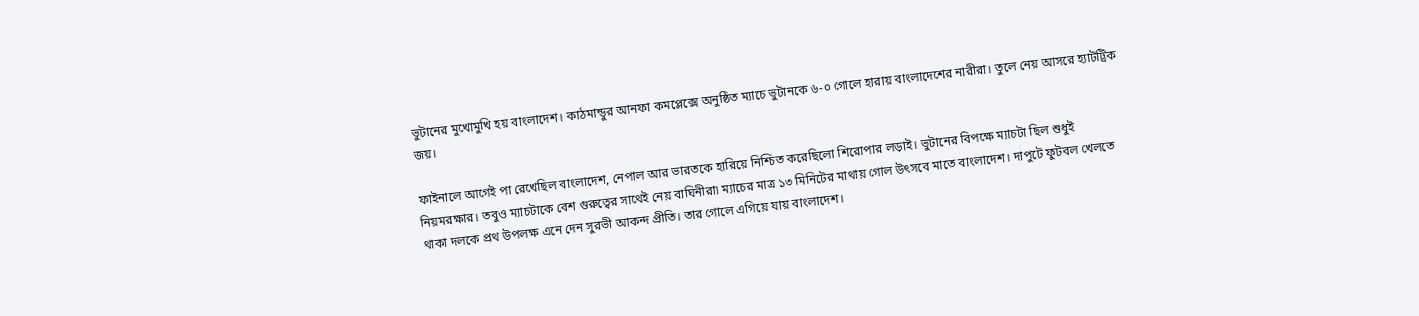ভুটানের মুখোমুখি হয় বাংলাদেশ। কাঠমান্ডুর আনফা কমপ্লেক্সে অনুষ্ঠিত ম্যাচে ভুটানকে ৬-০ গোলে হারায় বাংলাদেশের নারীরা। তুলে নেয় আসরে হ্যাটট্রিক জয়।

ফাইনালে আগেই পা রেখেছিল বাংলাদেশ, নেপাল আর ভারতকে হারিয়ে নিশ্চিত করেছিলো শিরোপার লড়াই। ভুটানের বিপক্ষে ম্যাচটা ছিল শুধুই নিয়মরক্ষার। তবুও ম্যাচটাকে বেশ গুরুত্বের সাথেই নেয় বাঘিনীরা৷ ম্যাচের মাত্র ১৩ মিনিটের মাথায় গোল উৎসবে মাতে বাংলাদেশ। দাপুটে ফুটবল খেলতে থাকা দলকে প্রথ উপলক্ষ এনে দেন সুরভী আকন্দ প্রীতি। তার গোলে এগিয়ে যায় বাংলাদেশ।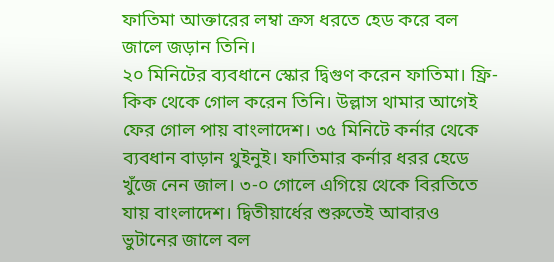ফাতিমা আক্তারের লম্বা ক্রস ধরতে হেড করে বল জালে জড়ান তিনি।
২০ মিনিটের ব্যবধানে স্কোর দ্বিগুণ করেন ফাতিমা। ফ্রি-কিক থেকে গোল করেন তিনি। উল্লাস থামার আগেই ফের গোল পায় বাংলাদেশ। ৩৫ মিনিটে কর্নার থেকে ব্যবধান বাড়ান থুইনুই। ফাতিমার কর্নার ধরর হেডে খুঁজে নেন জাল। ৩-০ গোলে এগিয়ে থেকে বিরতিতে যায় বাংলাদেশ। দ্বিতীয়ার্ধের শুরুতেই আবারও ভুটানের জালে বল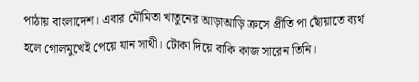পাঠায় বাংলাদেশ। এবার মৌমিতা খাতুনের আড়াআড়ি ক্রসে প্রীতি পা ছোঁয়াতে ব্যর্থ হলে গোলমুখেই পেয়ে যান সাথী। টোকা দিয়ে বাকি কাজ সারেন তিনি।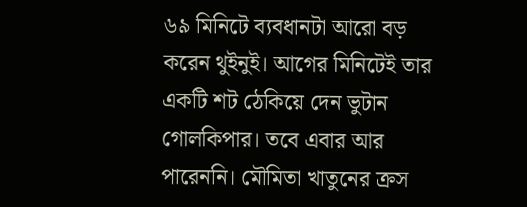৬৯ মিনিটে ব্যবধানটা আরো বড় করেন থুইনুই। আগের মিনিটেই তার একটি শট ঠেকিয়ে দেন ভুটান গোলকিপার। তবে এবার আর পারেননি। মৌমিতা খাতুনের ক্রস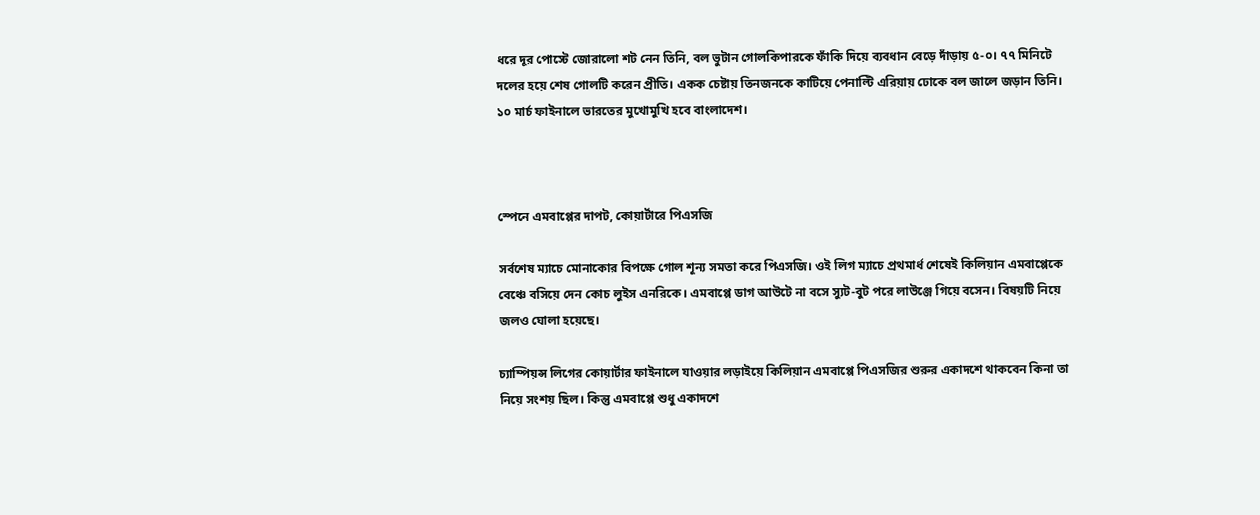ধরে দূর পোস্টে জোরালো শট নেন তিনি, বল ভুটান গোলকিপারকে ফাঁকি দিয়ে ব্যবধান বেড়ে দাঁড়ায় ৫-০। ৭৭ মিনিটে দলের হয়ে শেষ গোলটি করেন প্রীতি। একক চেষ্টায় তিনজনকে কাটিয়ে পেনাল্টি এরিয়ায় ঢোকে বল জালে জড়ান তিনি। ১০ মার্চ ফাইনালে ভারতের মুখোমুখি হবে বাংলাদেশ।



স্পেনে এমবাপ্পের দাপট, কোয়ার্টারে পিএসজি

সর্বশেষ ম্যাচে মোনাকোর বিপক্ষে গোল শূন্য সমতা করে পিএসজি। ওই লিগ ম্যাচে প্রথমার্ধ শেষেই কিলিয়ান এমবাপ্পেকে বেঞ্চে বসিয়ে দেন কোচ লুইস এনরিকে। এমবাপ্পে ডাগ আউটে না বসে স্যুট-বুট পরে লাউঞ্জে গিয়ে বসেন। বিষয়টি নিয়ে জলও ঘোলা হয়েছে।

চ্যাম্পিয়ন্স লিগের কোয়ার্টার ফাইনালে যাওয়ার লড়াইয়ে কিলিয়ান এমবাপ্পে পিএসজির শুরুর একাদশে থাকবেন কিনা তা নিয়ে সংশয় ছিল। কিন্তু এমবাপ্পে শুধু একাদশে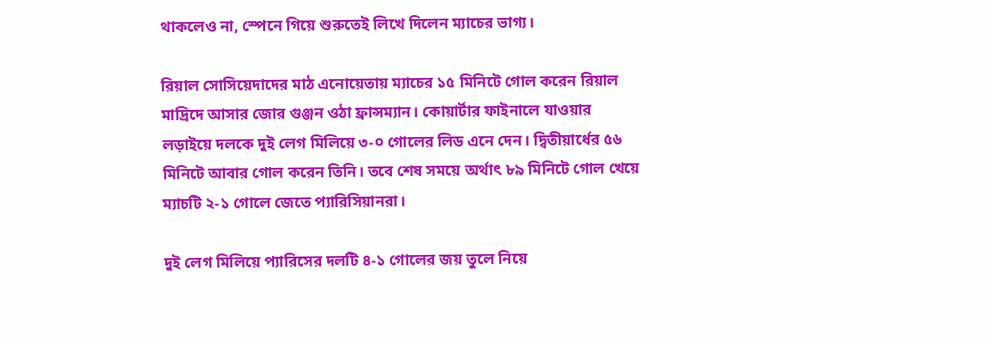থাকলেও না, স্পেনে গিয়ে শুরুতেই লিখে দিলেন ম্যাচের ভাগ্য।

রিয়াল সোসিয়েদাদের মাঠ এনোয়েতায় ম্যাচের ১৫ মিনিটে গোল করেন রিয়াল মাদ্রিদে আসার জোর গুঞ্জন ওঠা ফ্রান্সম্যান। কোয়ার্টার ফাইনালে যাওয়ার লড়াইয়ে দলকে দুই লেগ মিলিয়ে ৩-০ গোলের লিড এনে দেন। দ্বিতীয়ার্ধের ৫৬ মিনিটে আবার গোল করেন তিনি। তবে শেষ সময়ে অর্থাৎ ৮৯ মিনিটে গোল খেয়ে ম্যাচটি ২-১ গোলে জেতে প্যারিসিয়ানরা।

দুই লেগ মিলিয়ে প্যারিসের দলটি ৪-১ গোলের জয় তুলে নিয়ে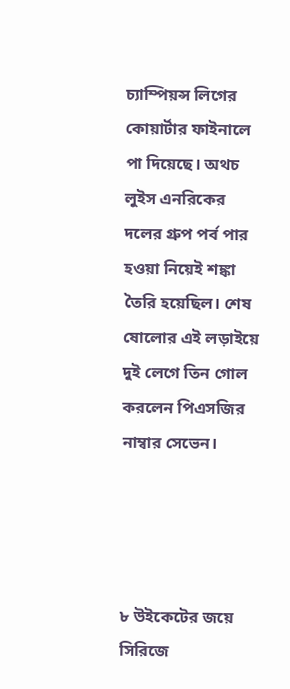চ্যাম্পিয়ন্স লিগের কোয়ার্টার ফাইনালে পা দিয়েছে। অথচ লুইস এনরিকের দলের গ্রুপ পর্ব পার হওয়া নিয়েই শঙ্কা তৈরি হয়েছিল। শেষ ষোলোর এই লড়াইয়ে দুই লেগে তিন গোল করলেন পিএসজির নাম্বার সেভেন।




৮ উইকেটের জয়ে সিরিজে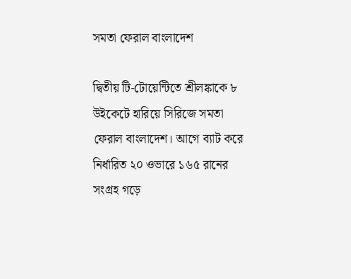সমতা ফেরাল বাংলাদেশ

দ্বিতীয় টি-টোয়েন্টিতে শ্রীলঙ্কাকে ৮ উইকেটে হারিয়ে সিরিজে সমতা ফেরাল বাংলাদেশ। আগে ব্যাট করে নির্ধারিত ২০ ওভারে ১৬৫ রানের সংগ্রহ গড়ে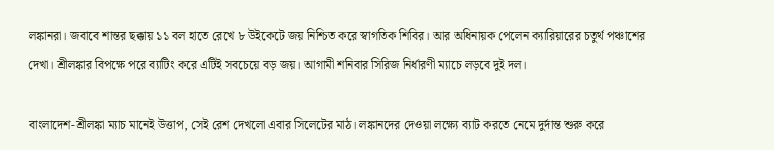লঙ্কানরা। জবাবে শান্তর ছক্কায় ১১ বল হাতে রেখে ৮ উইকেটে জয় নিশ্চিত করে স্বাগতিক শিবির। আর অধিনায়ক পেলেন ক্যারিয়ারের চতুর্থ পঞ্চাশের দেখা। শ্রীলঙ্কার বিপক্ষে পরে ব্যাটিং করে এটিই সবচেয়ে বড় জয়। আগামী শনিবার সিরিজ নির্ধারণী ম্যাচে লড়বে দুই দল।

বাংলাদেশ-শ্রীলঙ্কা ম্যাচ মানেই উত্তাপ, সেই রেশ দেখলো এবার সিলেটের মাঠ। লঙ্কানদের দেওয়া লক্ষ্যে ব্যাট করতে নেমে দুর্দান্ত শুরু করে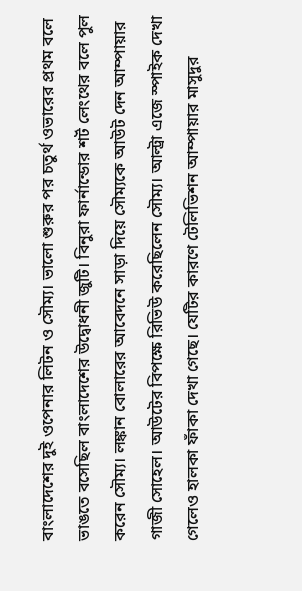বাংলাদেশের দুই ওপেনার লিটন ও সৌম্য। ভালো শুরুর পর চতুর্থ ওভারের প্রথম বলে ভাঙতে বসেছিল বাংলাদেশের উদ্বোধনী জুটি। বিনুরা ফার্নান্ডোর শর্ট লেংথের বলে পুল করেন সৌম্য। লঙ্কান বোলারের আবেদনে সাড়া দিয়ে সৌম্যকে আউট দেন আম্পায়ার গাজী সোহেল। আউটের বিপক্ষে রিভিউ করেছিলেন সৌম্য। আল্ট্রা এজে স্পাইক দেখা গেলেও হালকা ফাঁকা দেখা গেছে। যেটির কারণে টেলিভিশন আম্পায়ার মাসুদুর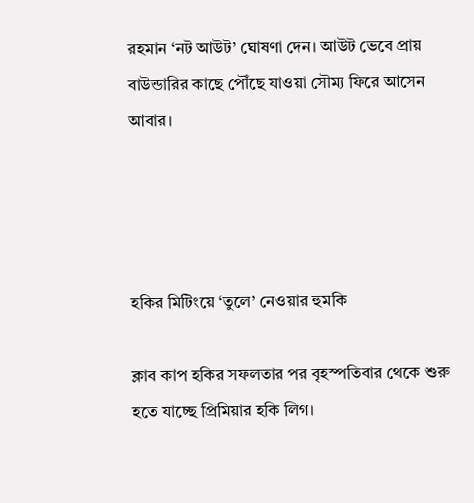রহমান ‘নট আউট’ ঘোষণা দেন। আউট ভেবে প্রায় বাউন্ডারির কাছে পৌঁছে যাওয়া সৌম্য ফিরে আসেন আবার।




হকির মিটিংয়ে ‘তুলে’ নেওয়ার হুমকি

ক্লাব কাপ হকির সফলতার পর বৃহস্পতিবার থেকে শুরু হতে যাচ্ছে প্রিমিয়ার হকি লিগ।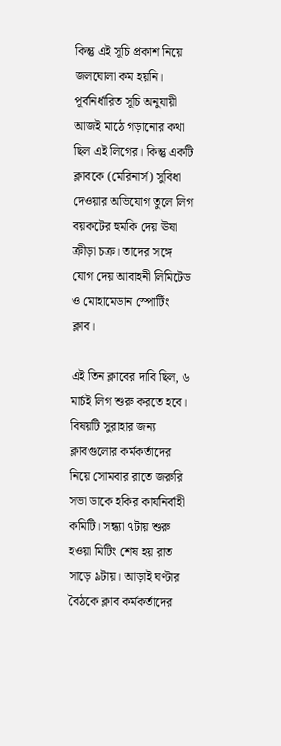কিন্তু এই সূচি প্রকাশ নিয়ে জলঘোলা কম হয়নি। পূর্বনির্ধারিত সূচি অনুযায়ী আজই মাঠে গড়ানোর কথা ছিল এই লিগের। কিন্তু একটি ক্লাবকে (মেরিনার্স) সুবিধা দেওয়ার অভিযোগ তুলে লিগ বয়কটের হুমকি দেয় ঊষা ক্রীড়া চক্র। তাদের সঙ্গে যোগ দেয় আবাহনী লিমিটেড ও মোহামেডান স্পোর্টিং ক্লাব।

এই তিন ক্লাবের দাবি ছিল, ৬ মার্চই লিগ শুরু করতে হবে। বিষয়টি সুরাহার জন্য ক্লাবগুলোর কর্মকর্তাদের নিয়ে সোমবার রাতে জরুরি সভা ডাকে হকির কার্যনির্বাহী কমিটি। সন্ধ্যা ৭টায় শুরু হওয়া মিটিং শেষ হয় রাত সাড়ে ৯টায়। আড়াই ঘণ্টার বৈঠকে ক্লাব কর্মকর্তাদের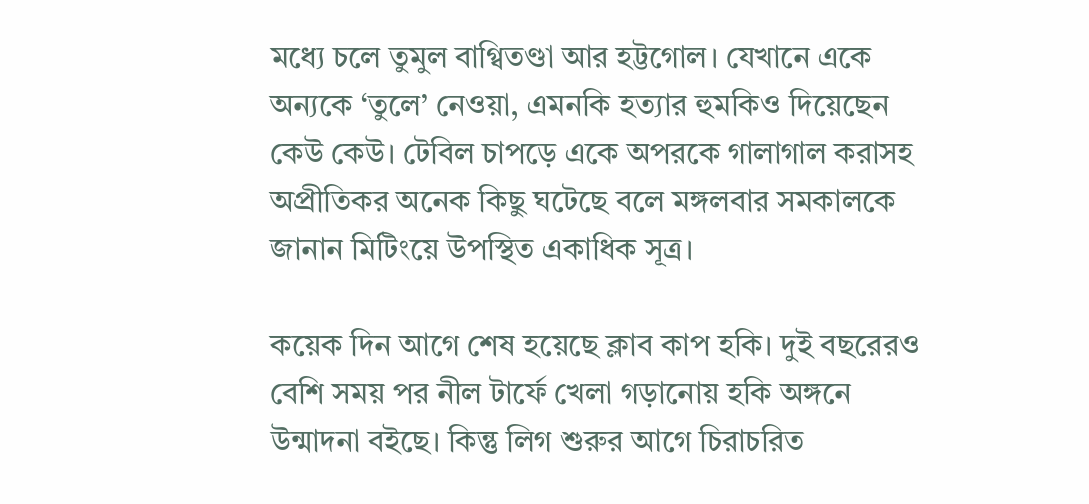মধ্যে চলে তুমুল বাগ্বিতণ্ডা আর হট্টগোল। যেখানে একে অন্যকে ‘তুলে’ নেওয়া, এমনকি হত্যার হুমকিও দিয়েছেন কেউ কেউ। টেবিল চাপড়ে একে অপরকে গালাগাল করাসহ অপ্রীতিকর অনেক কিছু ঘটেছে বলে মঙ্গলবার সমকালকে জানান মিটিংয়ে উপস্থিত একাধিক সূত্র।

কয়েক দিন আগে শেষ হয়েছে ক্লাব কাপ হকি। দুই বছরেরও বেশি সময় পর নীল টার্ফে খেলা গড়ানোয় হকি অঙ্গনে উন্মাদনা বইছে। কিন্তু লিগ শুরুর আগে চিরাচরিত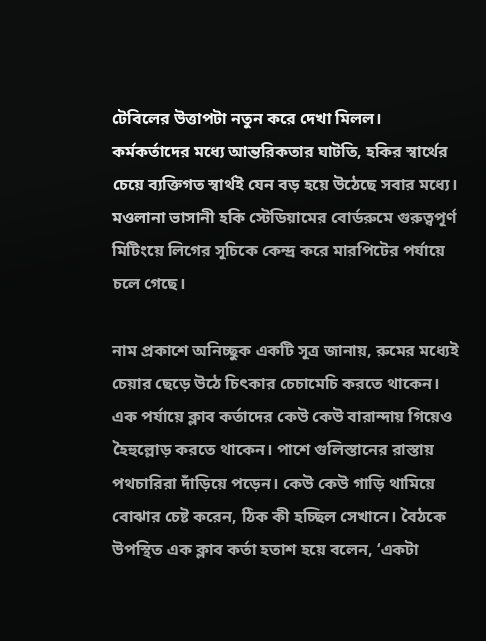টেবিলের উত্তাপটা নতুন করে দেখা মিলল। কর্মকর্তাদের মধ্যে আন্তরিকতার ঘাটতি, হকির স্বার্থের চেয়ে ব্যক্তিগত স্বার্থই যেন বড় হয়ে উঠেছে সবার মধ্যে। মওলানা ভাসানী হকি স্টেডিয়ামের বোর্ডরুমে গুরুত্বপূর্ণ মিটিংয়ে লিগের সূচিকে কেন্দ্র করে মারপিটের পর্যায়ে চলে গেছে।

নাম প্রকাশে অনিচ্ছুক একটি সূত্র জানায়, রুমের মধ্যেই চেয়ার ছেড়ে উঠে চিৎকার চেচামেচি করতে থাকেন। এক পর্যায়ে ক্লাব কর্তাদের কেউ কেউ বারান্দায় গিয়েও হৈহুল্লোড় করতে থাকেন। পাশে গুলিস্তানের রাস্তায় পথচারিরা দাঁড়িয়ে পড়েন। কেউ কেউ গাড়ি থামিয়ে বোঝার চেষ্ট করেন, ঠিক কী হচ্ছিল সেখানে। বৈঠকে উপস্থিত এক ক্লাব কর্তা হতাশ হয়ে বলেন, ‘একটা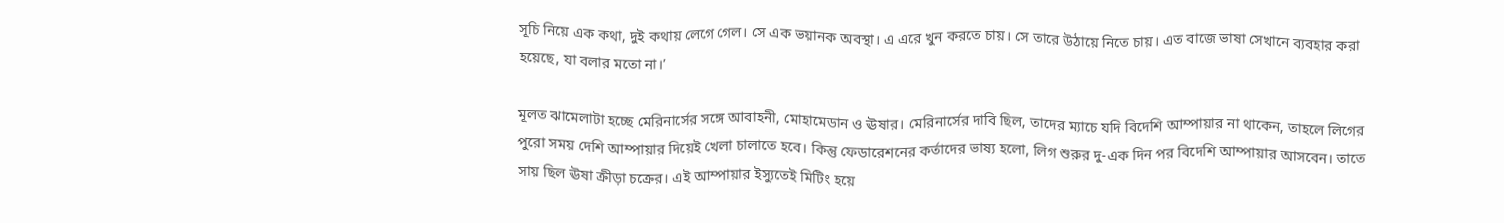সূচি নিয়ে এক কথা, দুই কথায় লেগে গেল। সে এক ভয়ানক অবস্থা। এ এরে খুন করতে চায়। সে তারে উঠায়ে নিতে চায়। এত বাজে ভাষা সেখানে ব্যবহার করা হয়েছে, যা বলার মতো না।’

মূলত ঝামেলাটা হচ্ছে মেরিনার্সের সঙ্গে আবাহনী, মোহামেডান ও ঊষার। মেরিনার্সের দাবি ছিল, তাদের ম্যাচে যদি বিদেশি আম্পায়ার না থাকেন, তাহলে লিগের পুরো সময় দেশি আম্পায়ার দিয়েই খেলা চালাতে হবে। কিন্তু ফেডারেশনের কর্তাদের ভাষ্য হলো, লিগ শুরুর দু-এক দিন পর বিদেশি আম্পায়ার আসবেন। তাতে সায় ছিল ঊষা ক্রীড়া চক্রের। এই আম্পায়ার ইস্যুতেই মিটিং হয়ে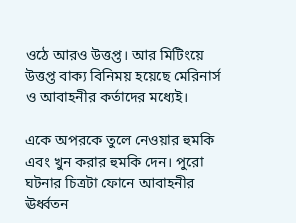ওঠে আরও উত্তপ্ত। আর মিটিংয়ে উত্তপ্ত বাক্য বিনিময় হয়েছে মেরিনার্স ও আবাহনীর কর্তাদের মধ্যেই।

একে অপরকে তুলে নেওয়ার হুমকি এবং খুন করার হুমকি দেন। পুরো ঘটনার চিত্রটা ফোনে আবাহনীর ঊর্ধ্বতন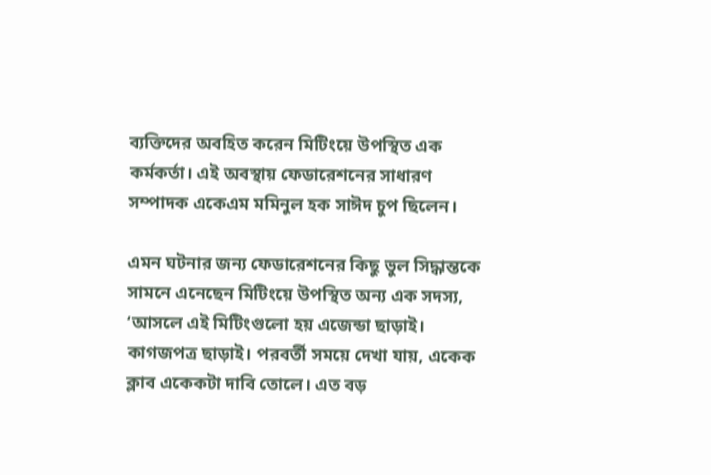ব্যক্তিদের অবহিত করেন মিটিংয়ে উপস্থিত এক কর্মকর্তা। এই অবস্থায় ফেডারেশনের সাধারণ সম্পাদক একেএম মমিনুল হক সাঈদ চুপ ছিলেন।

এমন ঘটনার জন্য ফেডারেশনের কিছু ভুল সিদ্ধান্তকে সামনে এনেছেন মিটিংয়ে উপস্থিত অন্য এক সদস্য, ‘আসলে এই মিটিংগুলো হয় এজেন্ডা ছাড়াই। কাগজপত্র ছাড়াই। পরবর্তী সময়ে দেখা যায়, একেক ক্লাব একেকটা দাবি তোলে। এত বড়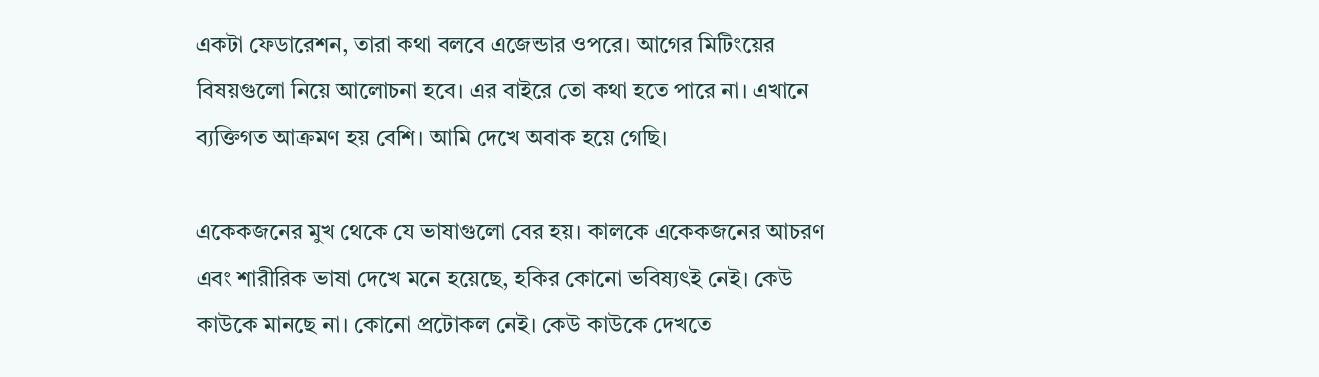একটা ফেডারেশন, তারা কথা বলবে এজেন্ডার ওপরে। আগের মিটিংয়ের বিষয়গুলো নিয়ে আলোচনা হবে। এর বাইরে তো কথা হতে পারে না। এখানে ব্যক্তিগত আক্রমণ হয় বেশি। আমি দেখে অবাক হয়ে গেছি।

একেকজনের মুখ থেকে যে ভাষাগুলো বের হয়। কালকে একেকজনের আচরণ এবং শারীরিক ভাষা দেখে মনে হয়েছে, হকির কোনো ভবিষ্যৎই নেই। কেউ কাউকে মানছে না। কোনো প্রটোকল নেই। কেউ কাউকে দেখতে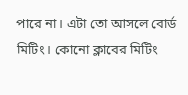পারে না। এটা তো আসলে বোর্ড মিটিং। কোনো ক্লাবের মিটিং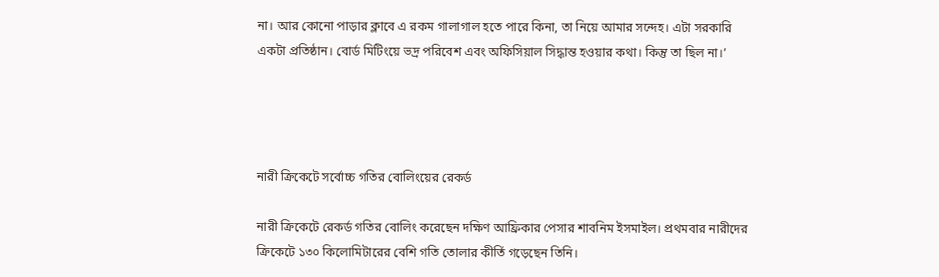না। আর কোনো পাড়ার ক্লাবে এ রকম গালাগাল হতে পারে কিনা, তা নিয়ে আমার সন্দেহ। এটা সরকারি একটা প্রতিষ্ঠান। বোর্ড মিটিংয়ে ভদ্র পরিবেশ এবং অফিসিয়াল সিদ্ধান্ত হওয়ার কথা। কিন্তু তা ছিল না।’




নারী ক্রিকেটে সর্বোচ্চ গতির বোলিংয়ের রেকর্ড

নারী ক্রিকেটে রেকর্ড গতির বোলিং করেছেন দক্ষিণ আফ্রিকার পেসার শাবনিম ইসমাইল। প্রথমবার নারীদের ক্রিকেটে ১৩০ কিলোমিটারের বেশি গতি তোলার কীর্তি গড়েছেন তিনি।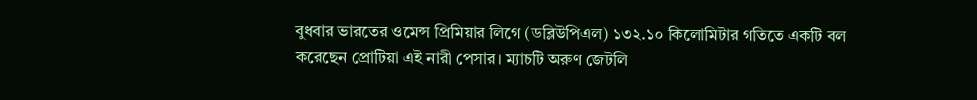বুধবার ভারতের ওমেন্স প্রিমিয়ার লিগে (ডব্লিউপিএল) ১৩২.১০ কিলোমিটার গতিতে একটি বল করেছেন প্রোটিয়া এই নারী পেসার। ম্যাচটি অরুণ জেটলি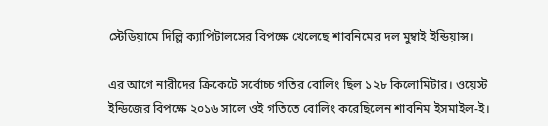স্টেডিয়ামে দিল্লি ক্যাপিটালসের বিপক্ষে খেলেছে শাবনিমের দল মুম্বাই ইন্ডিয়ান্স।

এর আগে নারীদের ক্রিকেটে সর্বোচ্চ গতির বোলিং ছিল ১২৮ কিলোমিটার। ওয়েস্ট ইন্ডিজের বিপক্ষে ২০১৬ সালে ওই গতিতে বোলিং করেছিলেন শাবনিম ইসমাইল-ই।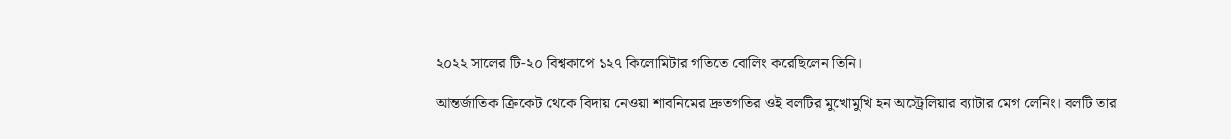২০২২ সালের টি-২০ বিশ্বকাপে ১২৭ কিলোমিটার গতিতে বোলিং করেছিলেন তিনি।

আন্তর্জাতিক ক্রিকেট থেকে বিদায় নেওয়া শাবনিমের দ্রুতগতির ওই বলটির মুখোমুখি হন অস্ট্রেলিয়ার ব্যাটার মেগ লেনিং। বলটি তার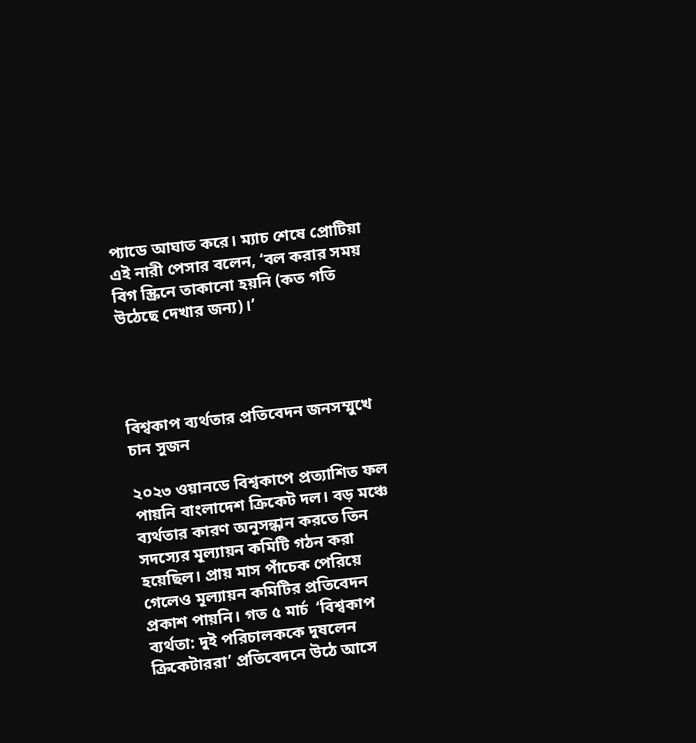প্যাডে আঘাত করে। ম্যাচ শেষে প্রোটিয়া এই নারী পেসার বলেন, ‘বল করার সময় বিগ স্ক্রিনে তাকানো হয়নি (কত গতি উঠেছে দেখার জন্য)।’




বিশ্বকাপ ব্যর্থতার প্রতিবেদন জনসম্মুখে চান সুজন

২০২৩ ওয়ানডে বিশ্বকাপে প্রত্যাশিত ফল পায়নি বাংলাদেশ ক্রিকেট দল। বড় মঞ্চে ব্যর্থতার কারণ অনুসন্ধান করতে তিন সদস্যের মূল্যায়ন কমিটি গঠন করা হয়েছিল। প্রায় মাস পাঁচেক পেরিয়ে গেলেও মূল্যায়ন কমিটির প্রতিবেদন প্রকাশ পায়নি। গত ৫ মার্চ  ‘বিশ্বকাপ ব্যর্থতা: দুই পরিচালককে দুষলেন ক্রিকেটাররা’ প্রতিবেদনে উঠে আসে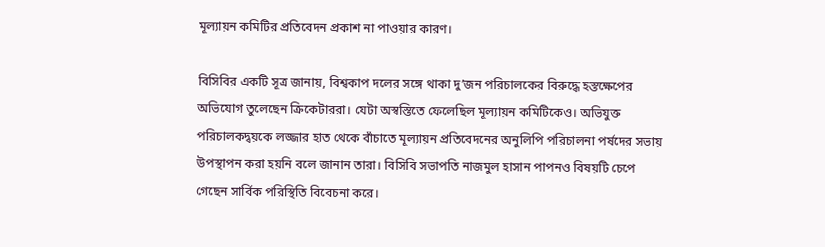মূল্যায়ন কমিটির প্রতিবেদন প্রকাশ না পাওয়ার কারণ।

বিসিবির একটি সূত্র জানায়, বিশ্বকাপ দলের সঙ্গে থাকা দু’জন পরিচালকের বিরুদ্ধে হস্তক্ষেপের অভিযোগ তুলেছেন ক্রিকেটাররা। যেটা অস্বস্তিতে ফেলেছিল মূল্যায়ন কমিটিকেও। অভিযুক্ত পরিচালকদ্বয়কে লজ্জার হাত থেকে বাঁচাতে মূল্যায়ন প্রতিবেদনের অনুলিপি পরিচালনা পর্ষদের সভায় উপস্থাপন করা হয়নি বলে জানান তারা। বিসিবি সভাপতি নাজমুল হাসান পাপনও বিষয়টি চেপে গেছেন সার্বিক পরিস্থিতি বিবেচনা করে।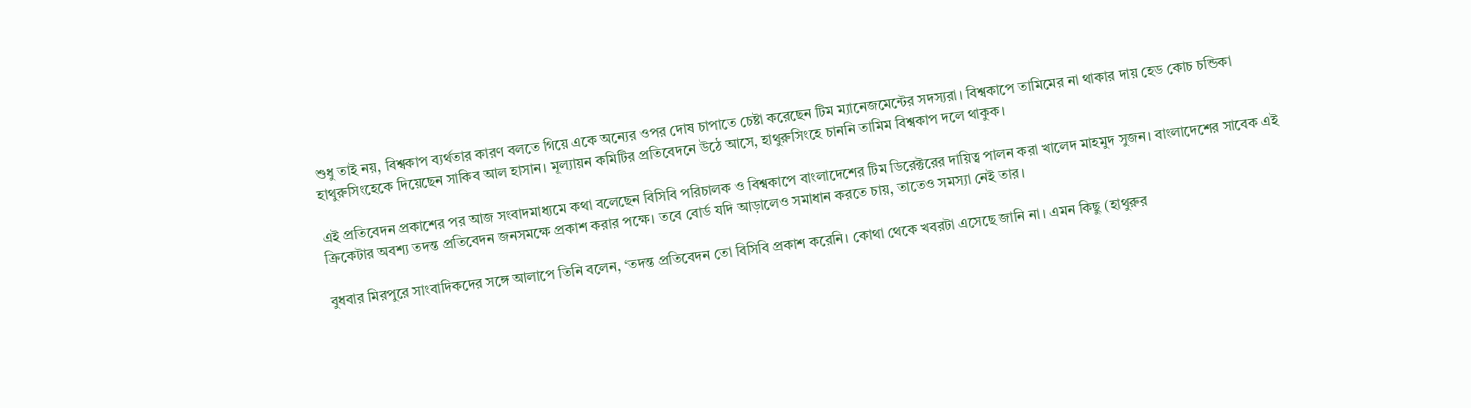শুধু তাই নয়, বিশ্বকাপ ব্যর্থতার কারণ বলতে গিয়ে একে অন্যের ওপর দোষ চাপাতে চেষ্টা করেছেন টিম ম্যানেজমেন্টের সদস্যরা। বিশ্বকাপে তামিমের না থাকার দায় হেড কোচ চন্ডিকা হাথুরুসিংহেকে দিয়েছেন সাকিব আল হাসান। মূল্যায়ন কমিটির প্রতিবেদনে উঠে আসে, হাথুরুসিংহে চাননি তামিম বিশ্বকাপ দলে থাকুক।

এই প্রতিবেদন প্রকাশের পর আজ সংবাদমাধ্যমে কথা বলেছেন বিসিবি পরিচালক ও বিশ্বকাপে বাংলাদেশের টিম ডিরেক্টরের দায়িত্ব পালন করা খালেদ মাহমুদ সুজন। বাংলাদেশের সাবেক এই ক্রিকেটার অবশ্য তদন্ত প্রতিবেদন জনসমক্ষে প্রকাশ করার পক্ষে। তবে বোর্ড যদি আড়ালেও সমাধান করতে চায়, তাতেও সমস্যা নেই তার।

বুধবার মিরপুরে সাংবাদিকদের সঙ্গে আলাপে তিনি বলেন, ‘তদন্ত প্রতিবেদন তো বিসিবি প্রকাশ করেনি। কোথা থেকে খবরটা এসেছে জানি না। এমন কিছু (হাথুরুর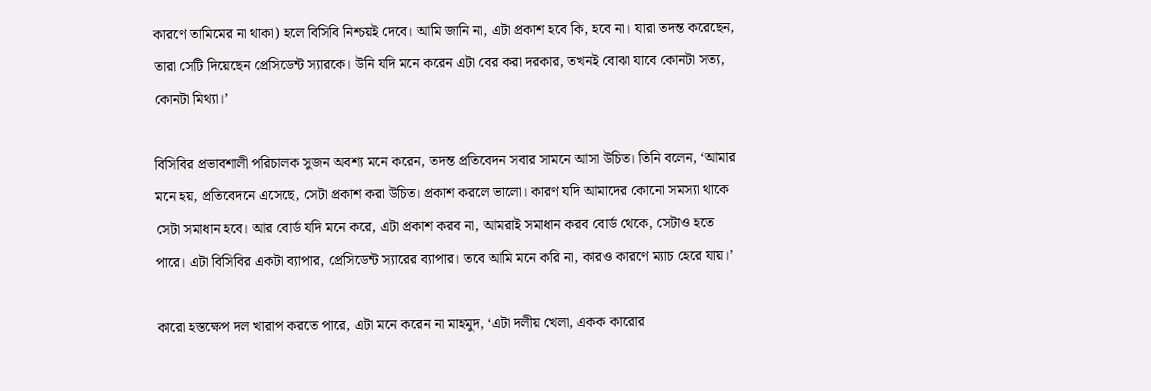কারণে তামিমের না থাকা) হলে বিসিবি নিশ্চয়ই দেবে। আমি জানি না, এটা প্রকাশ হবে কি, হবে না। যারা তদন্ত করেছেন, তারা সেটি দিয়েছেন প্রেসিডেন্ট স্যারকে। উনি যদি মনে করেন এটা বের করা দরকার, তখনই বোঝা যাবে কোনটা সত্য, কোনটা মিথ্যা।’

বিসিবির প্রভাবশালী পরিচালক সুজন অবশ্য মনে করেন, তদন্ত প্রতিবেদন সবার সামনে আসা উচিত। তিনি বলেন, ‘আমার মনে হয়, প্রতিবেদনে এসেছে, সেটা প্রকাশ করা উচিত। প্রকাশ করলে ভালো। কারণ যদি আমাদের কোনো সমস্যা থাকে সেটা সমাধান হবে। আর বোর্ড যদি মনে করে, এটা প্রকাশ করব না, আমরাই সমাধান করব বোর্ড থেকে, সেটাও হতে পারে। এটা বিসিবির একটা ব্যাপার, প্রেসিডেন্ট স্যারের ব্যাপার। তবে আমি মনে করি না, কারও কারণে ম্যাচ হেরে যায়।’

কারো হস্তক্ষেপ দল খারাপ করতে পারে, এটা মনে করেন না মাহমুদ, ‘এটা দলীয় খেলা, একক কারোর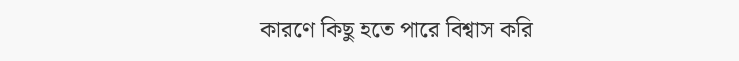কারণে কিছু হতে পারে বিশ্বাস করি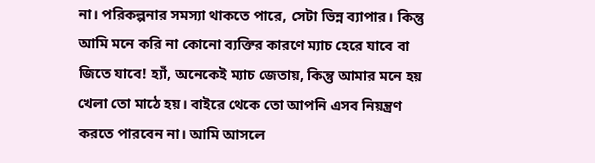না। পরিকল্পনার সমস্যা থাকতে পারে, সেটা ভিন্ন ব্যাপার। কিন্তু আমি মনে করি না কোনো ব্যক্তির কারণে ম্যাচ হেরে যাবে বা জিতে যাবে! হ্যাঁ, অনেকেই ম্যাচ জেতায়, কিন্তু আমার মনে হয় খেলা তো মাঠে হয়। বাইরে থেকে তো আপনি এসব নিয়ন্ত্রণ করতে পারবেন না। আমি আসলে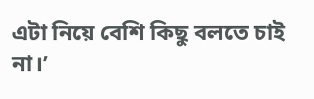এটা নিয়ে বেশি কিছু বলতে চাই না।’